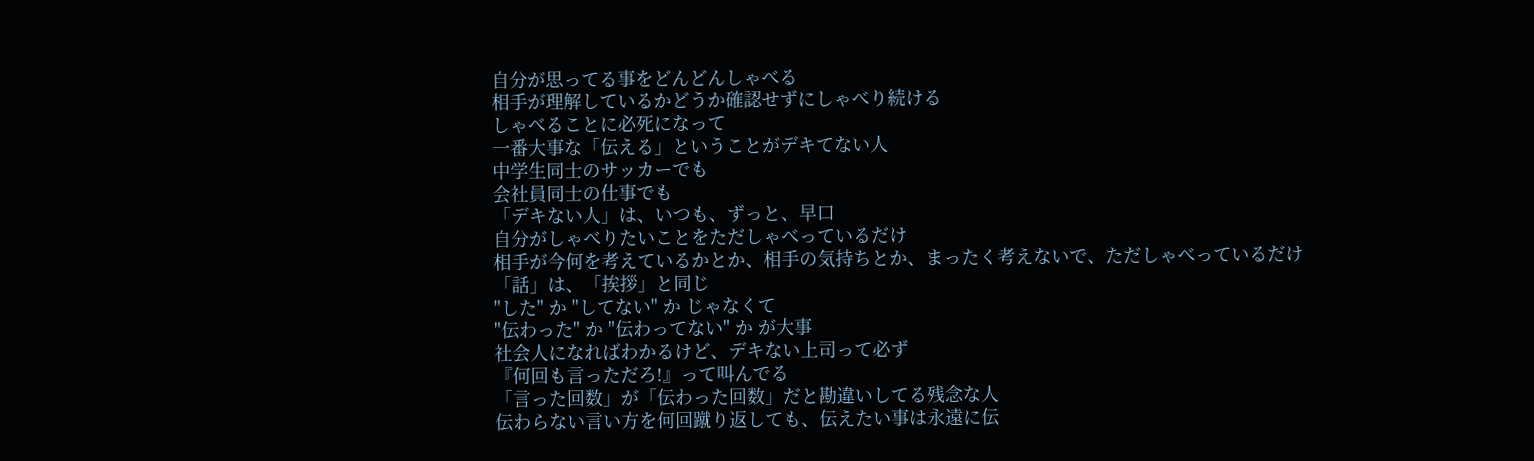自分が思ってる事をどんどんしゃべる
相手が理解しているかどうか確認せずにしゃべり続ける
しゃべることに必死になって
一番大事な「伝える」ということがデキてない人
中学生同士のサッカーでも
会社員同士の仕事でも
「デキない人」は、いつも、ずっと、早口
自分がしゃべりたいことをただしゃべっているだけ
相手が今何を考えているかとか、相手の気持ちとか、まったく考えないで、ただしゃべっているだけ
「話」は、「挨拶」と同じ
"した" か "してない" か じゃなくて
"伝わった" か "伝わってない" か が大事
社会人になればわかるけど、デキない上司って必ず
『何回も言っただろ!』って叫んでる
「言った回数」が「伝わった回数」だと勘違いしてる残念な人
伝わらない言い方を何回蹴り返しても、伝えたい事は永遠に伝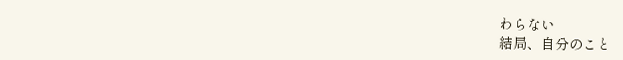わらない
結局、自分のこと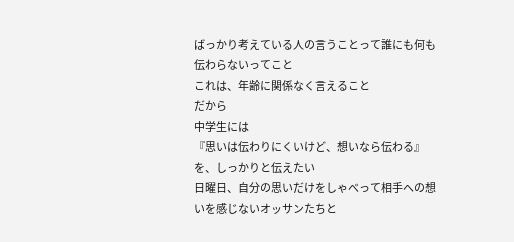ばっかり考えている人の言うことって誰にも何も伝わらないってこと
これは、年齢に関係なく言えること
だから
中学生には
『思いは伝わりにくいけど、想いなら伝わる』
を、しっかりと伝えたい
日曜日、自分の思いだけをしゃべって相手への想いを感じないオッサンたちと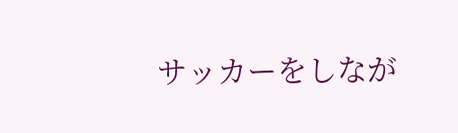サッカーをしなが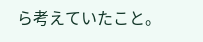ら考えていたこと。